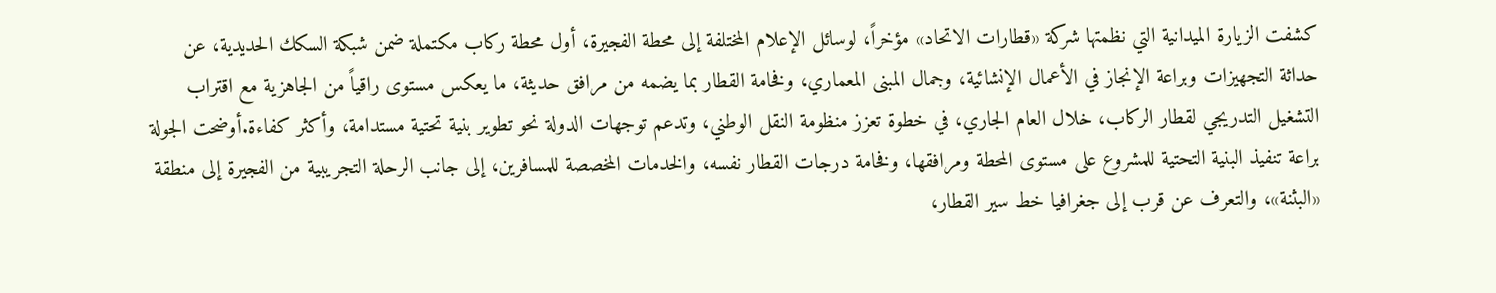كشفت الزيارة الميدانية التي نظمتها شركة «قطارات الاتحاد» مؤخراً، لوسائل الإعلام المختلفة إلى محطة الفجيرة، أول محطة ركاب مكتملة ضمن شبكة السكك الحديدية، عن حداثة التجهيزات وبراعة الإنجاز في الأعمال الإنشائية، وجمال المبنى المعماري، وفخامة القطار بما يضمه من مرافق حديثة، ما يعكس مستوى راقياً من الجاهزية مع اقتراب التشغيل التدريجي لقطار الركاب، خلال العام الجاري، في خطوة تعزز منظومة النقل الوطني، وتدعم توجهات الدولة نحو تطوير بنية تحتية مستدامة، وأكثر كفاءة.أوضحت الجولة براعة تنفيذ البنية التحتية للمشروع على مستوى المحطة ومرافقها، وفخامة درجات القطار نفسه، والخدمات المخصصة للمسافرين، إلى جانب الرحلة التجريبية من الفجيرة إلى منطقة «البثنة»، والتعرف عن قرب إلى جغرافيا خط سير القطار،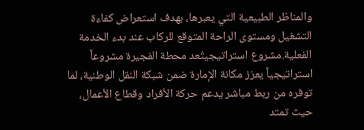والمناظر الطبيعية التي يعبرها، بهدف استعراض كفاءة التشغيل ومستوى الراحة المتوقع للركاب عند بدء الخدمة الفعلية.مشروع استراتيجيتُعد محطة الفجيرة مشروعاً استراتيجياً يعزز مكانة الإمارة ضمن شبكة النقل الوطنية، لما توفره من ربط مباشر يدعم حركة الأفراد وقطاع الأعمال، حيث تمتد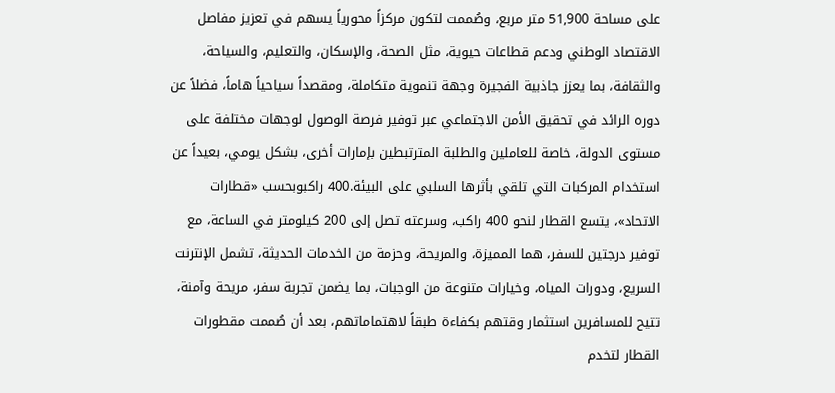على مساحة 51,900 متر مربع، وصُممت لتكون مركزاً محورياً يسهم في تعزيز مفاصل الاقتصاد الوطني ودعم قطاعات حيوية، مثل الصحة، والإسكان، والتعليم، والسياحة، والثقافة، بما يعزز جاذبية الفجيرة وجهة تنموية متكاملة، ومقصداً سياحياً هاماً، فضلاً عن دوره الرائد في تحقيق الأمن الاجتماعي عبر توفير فرصة الوصول لوجهات مختلفة على مستوى الدولة، خاصة للعاملين والطلبة المترتبطين بإمارات أخرى، بشكل يومي، بعيداً عن استخدام المركبات التي تلقي بأثرها السلبي على البيئة.400 راكبوبحسب «قطارات الاتحاد»، يتسع القطار لنحو 400 راكب، وسرعته تصل إلى 200 كيلومتر في الساعة، مع توفير درجتين للسفر، هما المميزة، والمريحة، وحزمة من الخدمات الحديثة، تشمل الإنترنت السريع، ودورات المياه، وخيارات متنوعة من الوجبات، بما يضمن تجربة سفر، مريحة وآمنة، تتيح للمسافرين استثمار وقتهم بكفاءة طبقاً لاهتماماتهم، بعد أن صُممت مقطورات القطار لتخدم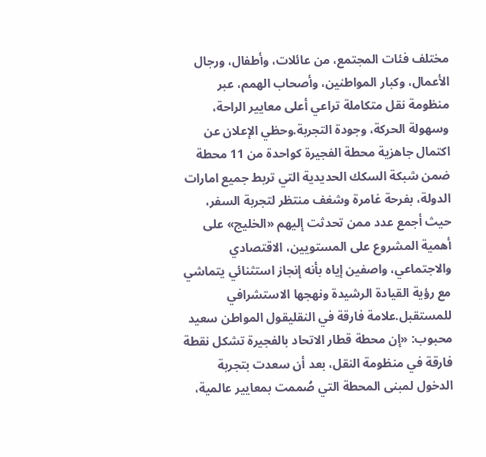مختلف فئات المجتمع، من عائلات، وأطفال، ورجال الأعمال، وكبار المواطنين، وأصحاب الهمم، عبر منظومة نقل متكاملة تراعي أعلى معايير الراحة، وسهولة الحركة، وجودة التجربة.وحظي الإعلان عن اكتمال جاهزية محطة الفجيرة كواحدة من 11 محطة ضمن شبكة السكك الحديدية التي تربط جميع امارات الدولة، بفرحة غامرة وشغف منتظر لتجربة السفر، حيث أجمع عدد ممن تحدثت إليهم «الخليج» على أهمية المشروع على المستويين، الاقتصادي والاجتماعي، واصفين إياه بأنه إنجاز استثنائي يتماشي مع رؤية القيادة الرشيدة ونهجها الاستشرافي للمستقبل.علامة فارقة في النقليقول المواطن سعيد محبوب: «إن محطة قطار الاتحاد بالفجيرة تشكل نقطة فارقة في منظومة النقل، بعد أن سعدت بتجربة الدخول لمبنى المحطة التي صُممت بمعايير عالمية،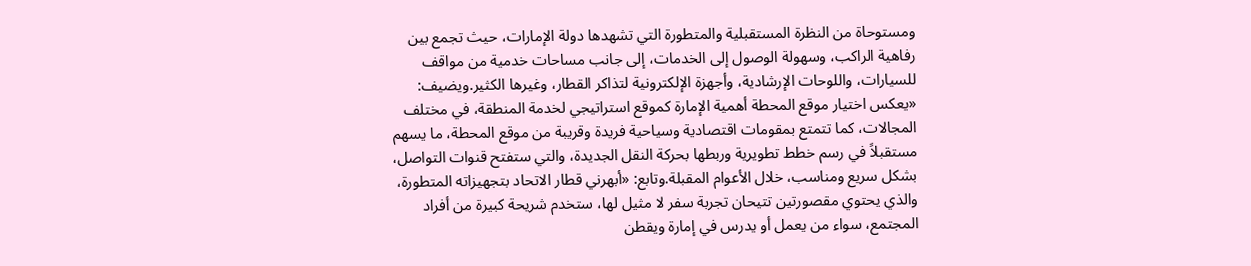ومستوحاة من النظرة المستقبلية والمتطورة التي تشهدها دولة الإمارات، حيث تجمع بين رفاهية الراكب، وسهولة الوصول إلى الخدمات، إلى جانب مساحات خدمية من مواقف للسيارات، واللوحات الإرشادية، وأجهزة الإلكترونية لتذاكر القطار، وغيرها الكثير.ويضيف: «يعكس اختيار موقع المحطة أهمية الإمارة كموقع استراتيجي لخدمة المنطقة، في مختلف المجالات، كما تتمتع بمقومات اقتصادية وسياحية فريدة وقريبة من موقع المحطة، ما يسهم مستقبلاً في رسم خطط تطويرية وربطها بحركة النقل الجديدة، والتي ستفتح قنوات التواصل، بشكل سريع ومناسب، خلال الأعوام المقبلة.وتابع: «أبهرني قطار الاتحاد بتجهيزاته المتطورة، والذي يحتوي مقصورتين تتيحان تجربة سفر لا مثيل لها، ستخدم شريحة كبيرة من أفراد المجتمع، سواء من يعمل أو يدرس في إمارة ويقطن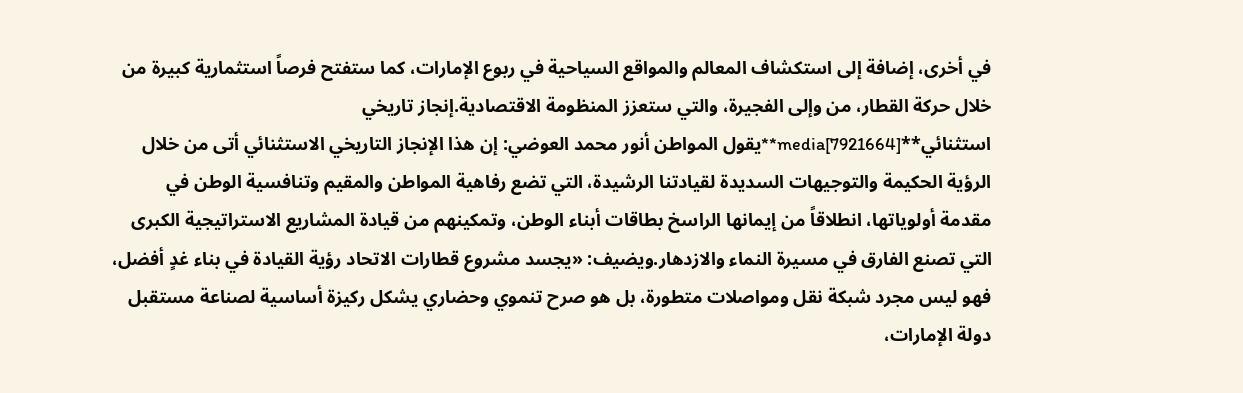في أخرى، إضافة إلى استكشاف المعالم والمواقع السياحية في ربوع الإمارات، كما ستفتح فرصاً استثمارية كبيرة من خلال حركة القطار، من وإلى الفجيرة، والتي ستعزز المنظومة الاقتصادية.إنجاز تاريخي استثنائي**media[7921664]**يقول المواطن أنور محمد العوضي: إن هذا الإنجاز التاريخي الاستثنائي أتى من خلال الرؤية الحكيمة والتوجيهات السديدة لقيادتنا الرشيدة، التي تضع رفاهية المواطن والمقيم وتنافسية الوطن في مقدمة أولوياتها، انطلاقاً من إيمانها الراسخ بطاقات أبناء الوطن، وتمكينهم من قيادة المشاريع الاستراتيجية الكبرى التي تصنع الفارق في مسيرة النماء والازدهار.ويضيف: «يجسد مشروع قطارات الاتحاد رؤية القيادة في بناء غدٍ أفضل، فهو ليس مجرد شبكة نقل ومواصلات متطورة، بل هو صرح تنموي وحضاري يشكل ركيزة أساسية لصناعة مستقبل دولة الإمارات،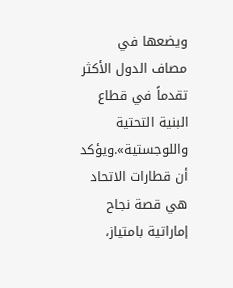ويضعها في مصاف الدول الأكثر تقدماً في قطاع البنية التحتية واللوجستية».ويؤكد أن قطارات الاتحاد هي قصة نجاح إماراتية بامتياز،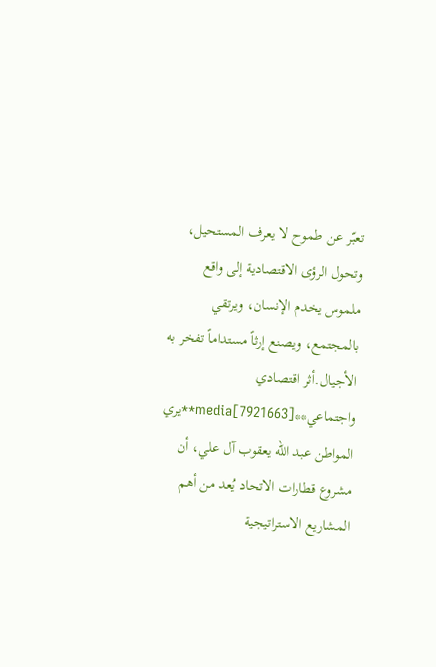تعبّر عن طموح لا يعرف المستحيل، وتحول الرؤى الاقتصادية إلى واقع ملموس يخدم الإنسان، ويرتقي بالمجتمع، ويصنع إرثاً مستداماً تفخر به الأجيال.أثر اقتصادي واجتماعي**media[7921663]**يري المواطن عبد الله يعقوب آل علي، أن مشروع قطارات الاتحاد يُعد من أهم المشاريع الاستراتيجية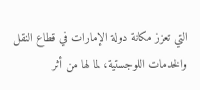التي تعزز مكانة دولة الإمارات في قطاع النقل والخدمات اللوجستية، لما لها من أثر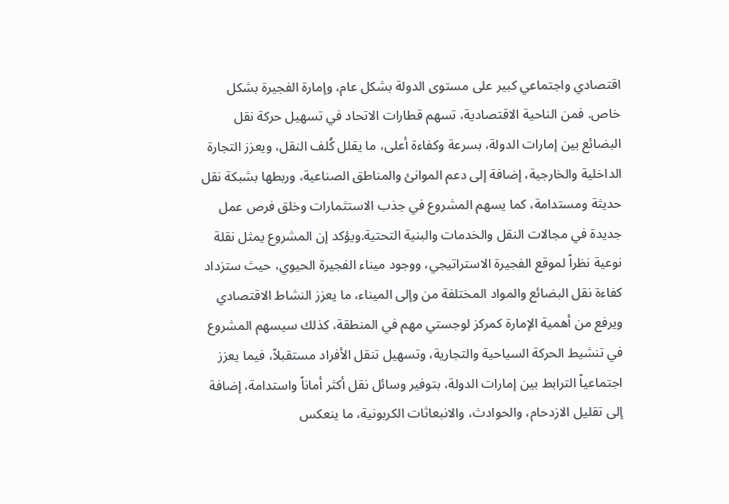اقتصادي واجتماعي كبير على مستوى الدولة بشكل عام، وإمارة الفجيرة بشكل خاص. فمن الناحية الاقتصادية، تسهم قطارات الاتحاد في تسهيل حركة نقل البضائع بين إمارات الدولة، بسرعة وكفاءة أعلى، ما يقلل كُلف النقل، ويعزز التجارة الداخلية والخارجية، إضافة إلى دعم الموانئ والمناطق الصناعية، وربطها بشبكة نقل حديثة ومستدامة، كما يسهم المشروع في جذب الاستثمارات وخلق فرص عمل جديدة في مجالات النقل والخدمات والبنية التحتية.ويؤكد إن المشروع يمثل نقلة نوعية نظراً لموقع الفجيرة الاستراتيجي، ووجود ميناء الفجيرة الحيوي، حيث ستزداد كفاءة نقل البضائع والمواد المختلفة من وإلى الميناء، ما يعزز النشاط الاقتصادي ويرفع من أهمية الإمارة كمركز لوجستي مهم في المنطقة، كذلك سيسهم المشروع في تنشيط الحركة السياحية والتجارية، وتسهيل تنقل الأفراد مستقبلاً، فيما يعزز اجتماعياً الترابط بين إمارات الدولة، بتوفير وسائل نقل أكثر أماناً واستدامة، إضافة إلى تقليل الازدحام، والحوادث، والانبعاثات الكربونية، ما ينعكس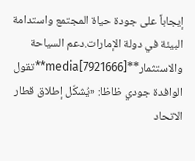إيجاباً على جودة حياة المجتمع واستدامة البيئة في دولة الإمارات.دعم السياحة والاستثمار**media[7921666]**تقول الوافدة جودي ظاظا: «يُشكّل إطلاق قطار الاتحاد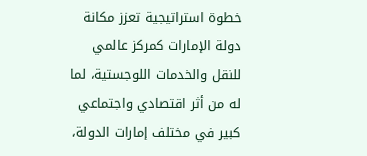خطوة استراتيجية تعزز مكانة دولة الإمارات كمركز عالمي للنقل والخدمات اللوجستية، لما له من أثر اقتصادي واجتماعي كبير في مختلف إمارات الدولة،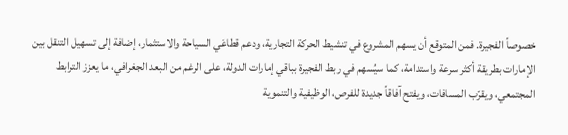خصوصاً الفجيرة. فمن المتوقع أن يسهم المشروع في تنشيط الحركة التجارية، ودعم قطاعَي السياحة والاستثمار، إضافة إلى تسهيل التنقل بين الإمارات بطريقة أكثر سرعة واستدامة، كما سيُسهم في ربط الفجيرة بباقي إمارات الدولة، على الرغم من البعد الجغرافي، ما يعزز الترابط المجتمعي، ويقرّب المسافات، ويفتح آفاقاً جديدة للفرص، الوظيفية والتنموية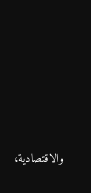والاقتصادية،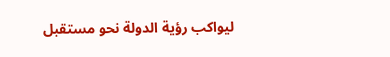ليواكب رؤية الدولة نحو مستقبل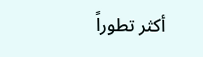أكثر تطوراً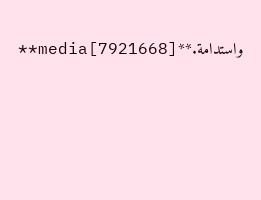واستدامة.**media[7921668]**